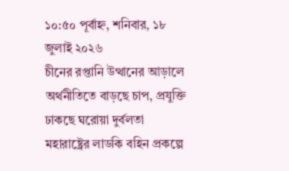১০:৫০ পূর্বাহ্ন, শনিবার, ১৮ জুলাই ২০২৬
চীনের রপ্তানি উত্থানের আড়ালে অর্থনীতিতে বাড়ছে চাপ, প্রযুক্তি ঢাকছে ঘরোয়া দুর্বলতা মহারাষ্ট্রের লাডকি বহিন প্রকল্পে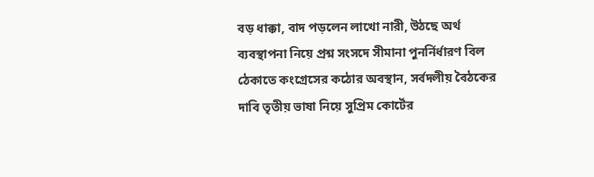বড় ধাক্কা, বাদ পড়লেন লাখো নারী, উঠছে অর্থ ব্যবস্থাপনা নিয়ে প্রশ্ন সংসদে সীমানা পুনর্নির্ধারণ বিল ঠেকাতে কংগ্রেসের কঠোর অবস্থান, সর্বদলীয় বৈঠকের দাবি তৃতীয় ভাষা নিয়ে সুপ্রিম কোর্টের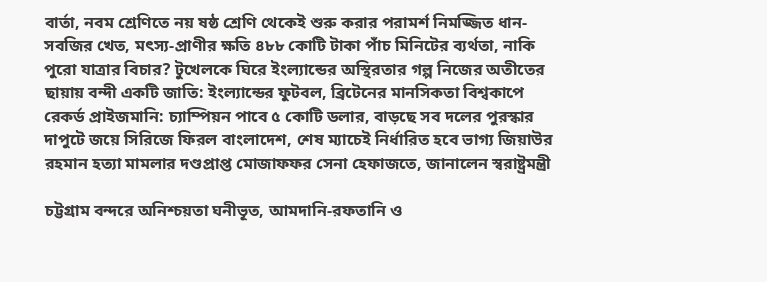বার্তা, নবম শ্রেণিতে নয় ষষ্ঠ শ্রেণি থেকেই শুরু করার পরামর্শ নিমজ্জিত ধান-সবজির খেত, মৎস্য-প্রাণীর ক্ষতি ৪৮৮ কোটি টাকা পাঁচ মিনিটের ব্যর্থতা, নাকি পুরো যাত্রার বিচার? টুখেলকে ঘিরে ইংল্যান্ডের অস্থিরতার গল্প নিজের অতীতের ছায়ায় বন্দী একটি জাতি: ইংল্যান্ডের ফুটবল, ব্রিটেনের মানসিকতা বিশ্বকাপে রেকর্ড প্রাইজমানি: চ্যাম্পিয়ন পাবে ৫ কোটি ডলার, বাড়ছে সব দলের পুরস্কার দাপুটে জয়ে সিরিজে ফিরল বাংলাদেশ, শেষ ম্যাচেই নির্ধারিত হবে ভাগ্য জিয়াউর রহমান হত্যা মামলার দণ্ডপ্রাপ্ত মোজাফফর সেনা হেফাজতে, জানালেন স্বরাষ্ট্রমন্ত্রী

চট্টগ্রাম বন্দরে অনিশ্চয়তা ঘনীভূত, আমদানি-রফতানি ও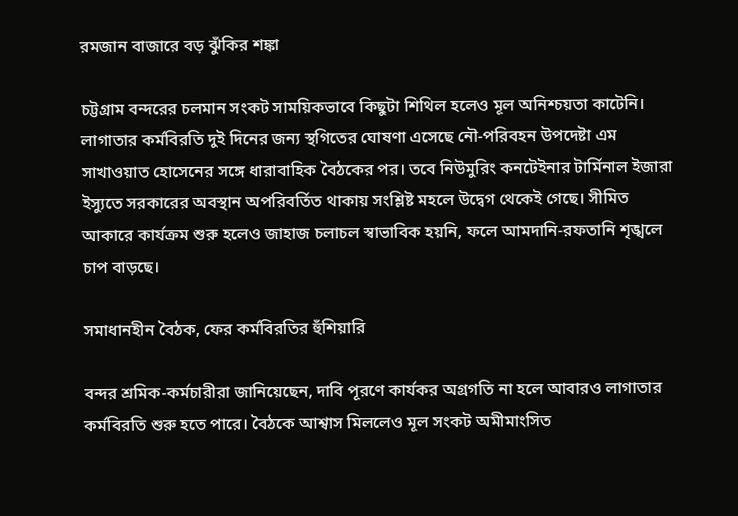রমজান বাজারে বড় ঝুঁকির শঙ্কা

চট্টগ্রাম বন্দরের চলমান সংকট সাময়িকভাবে কিছুটা শিথিল হলেও মূল অনিশ্চয়তা কাটেনি। লাগাতার কর্মবিরতি দুই দিনের জন্য স্থগিতের ঘোষণা এসেছে নৌ-পরিবহন উপদেষ্টা এম সাখাওয়াত হোসেনের সঙ্গে ধারাবাহিক বৈঠকের পর। তবে নিউমুরিং কনটেইনার টার্মিনাল ইজারা ইস্যুতে সরকারের অবস্থান অপরিবর্তিত থাকায় সংশ্লিষ্ট মহলে উদ্বেগ থেকেই গেছে। সীমিত আকারে কার্যক্রম শুরু হলেও জাহাজ চলাচল স্বাভাবিক হয়নি, ফলে আমদানি-রফতানি শৃঙ্খলে চাপ বাড়ছে।

সমাধানহীন বৈঠক, ফের কর্মবিরতির হুঁশিয়ারি

বন্দর শ্রমিক-কর্মচারীরা জানিয়েছেন, দাবি পূরণে কার্যকর অগ্রগতি না হলে আবারও লাগাতার কর্মবিরতি শুরু হতে পারে। বৈঠকে আশ্বাস মিললেও মূল সংকট অমীমাংসিত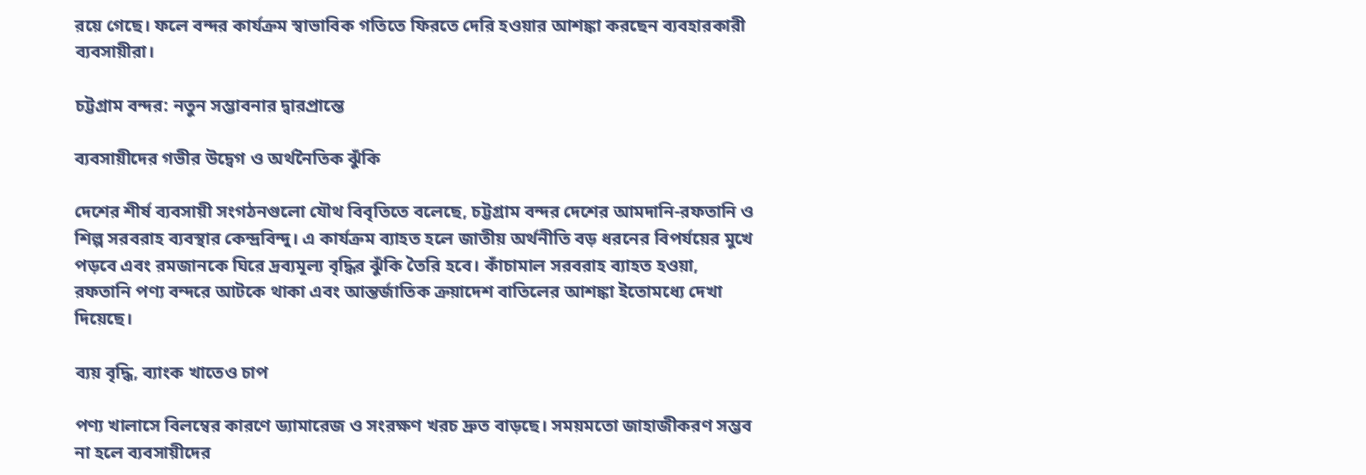রয়ে গেছে। ফলে বন্দর কার্যক্রম স্বাভাবিক গতিতে ফিরতে দেরি হওয়ার আশঙ্কা করছেন ব্যবহারকারী ব্যবসায়ীরা।

চট্টগ্রাম বন্দর: নতুন সম্ভাবনার দ্বারপ্রান্তে

ব্যবসায়ীদের গভীর উদ্বেগ ও অর্থনৈতিক ঝুঁকি

দেশের শীর্ষ ব্যবসায়ী সংগঠনগুলো যৌথ বিবৃতিতে বলেছে, চট্টগ্রাম বন্দর দেশের আমদানি-রফতানি ও শিল্প সরবরাহ ব্যবস্থার কেন্দ্রবিন্দু। এ কার্যক্রম ব্যাহত হলে জাতীয় অর্থনীতি বড় ধরনের বিপর্যয়ের মুখে পড়বে এবং রমজানকে ঘিরে দ্রব্যমূল্য বৃদ্ধির ঝুঁকি তৈরি হবে। কাঁচামাল সরবরাহ ব্যাহত হওয়া, রফতানি পণ্য বন্দরে আটকে থাকা এবং আন্তর্জাতিক ক্রয়াদেশ বাতিলের আশঙ্কা ইতোমধ্যে দেখা দিয়েছে।

ব্যয় বৃদ্ধি, ব্যাংক খাতেও চাপ

পণ্য খালাসে বিলম্বের কারণে ড্যামারেজ ও সংরক্ষণ খরচ দ্রুত বাড়ছে। সময়মতো জাহাজীকরণ সম্ভব না হলে ব্যবসায়ীদের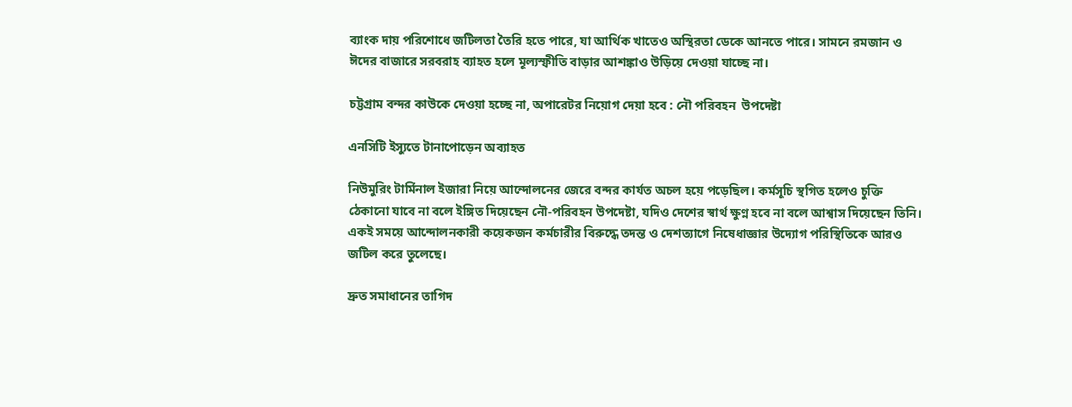ব্যাংক দায় পরিশোধে জটিলতা তৈরি হতে পারে, যা আর্থিক খাতেও অস্থিরতা ডেকে আনতে পারে। সামনে রমজান ও ঈদের বাজারে সরবরাহ ব্যাহত হলে মূল্যস্ফীতি বাড়ার আশঙ্কাও উড়িয়ে দেওয়া যাচ্ছে না।

চট্টগ্রাম বন্দর কাউকে দেওয়া হচ্ছে না, অপারেটর নিয়োগ দেয়া হবে : নৌ পরিবহন  উপদেষ্টা

এনসিটি ইস্যুতে টানাপোড়েন অব্যাহত

নিউমুরিং টার্মিনাল ইজারা নিয়ে আন্দোলনের জেরে বন্দর কার্যত অচল হয়ে পড়েছিল। কর্মসূচি স্থগিত হলেও চুক্তি ঠেকানো যাবে না বলে ইঙ্গিত দিয়েছেন নৌ-পরিবহন উপদেষ্টা, যদিও দেশের স্বার্থ ক্ষুণ্ন হবে না বলে আশ্বাস দিয়েছেন তিনি। একই সময়ে আন্দোলনকারী কয়েকজন কর্মচারীর বিরুদ্ধে তদন্ত ও দেশত্যাগে নিষেধাজ্ঞার উদ্যোগ পরিস্থিতিকে আরও জটিল করে তুলেছে।

দ্রুত সমাধানের তাগিদ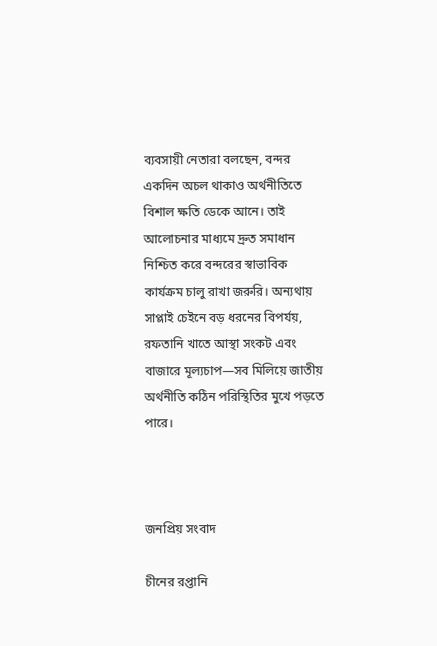ব্যবসায়ী নেতারা বলছেন, বন্দর একদিন অচল থাকাও অর্থনীতিতে বিশাল ক্ষতি ডেকে আনে। তাই আলোচনার মাধ্যমে দ্রুত সমাধান নিশ্চিত করে বন্দরের স্বাভাবিক কার্যক্রম চালু রাখা জরুরি। অন্যথায় সাপ্লাই চেইনে বড় ধরনের বিপর্যয়, রফতানি খাতে আস্থা সংকট এবং বাজারে মূল্যচাপ—সব মিলিয়ে জাতীয় অর্থনীতি কঠিন পরিস্থিতির মুখে পড়তে পারে।



জনপ্রিয় সংবাদ

চীনের রপ্তানি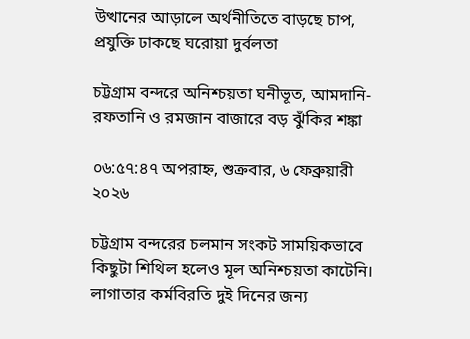উত্থানের আড়ালে অর্থনীতিতে বাড়ছে চাপ, প্রযুক্তি ঢাকছে ঘরোয়া দুর্বলতা

চট্টগ্রাম বন্দরে অনিশ্চয়তা ঘনীভূত, আমদানি-রফতানি ও রমজান বাজারে বড় ঝুঁকির শঙ্কা

০৬:৫৭:৪৭ অপরাহ্ন, শুক্রবার, ৬ ফেব্রুয়ারী ২০২৬

চট্টগ্রাম বন্দরের চলমান সংকট সাময়িকভাবে কিছুটা শিথিল হলেও মূল অনিশ্চয়তা কাটেনি। লাগাতার কর্মবিরতি দুই দিনের জন্য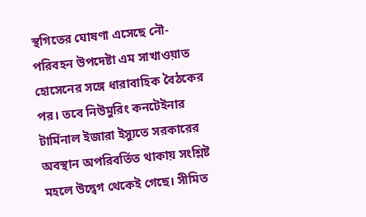স্থগিতের ঘোষণা এসেছে নৌ-পরিবহন উপদেষ্টা এম সাখাওয়াত হোসেনের সঙ্গে ধারাবাহিক বৈঠকের পর। তবে নিউমুরিং কনটেইনার টার্মিনাল ইজারা ইস্যুতে সরকারের অবস্থান অপরিবর্তিত থাকায় সংশ্লিষ্ট মহলে উদ্বেগ থেকেই গেছে। সীমিত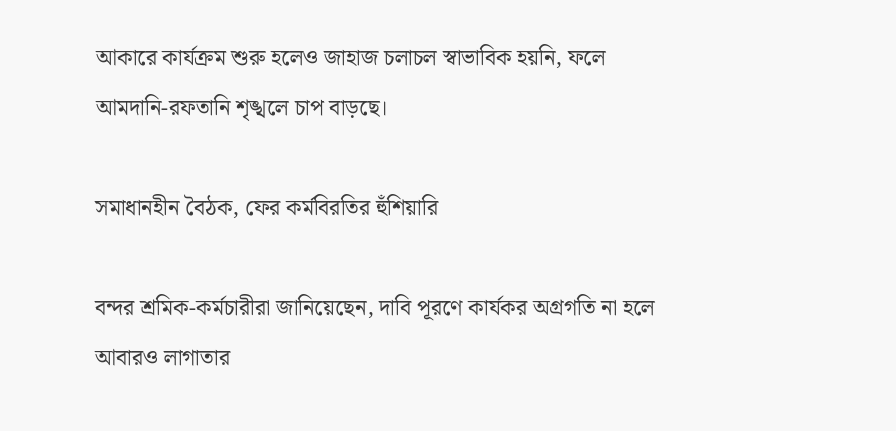আকারে কার্যক্রম শুরু হলেও জাহাজ চলাচল স্বাভাবিক হয়নি, ফলে আমদানি-রফতানি শৃঙ্খলে চাপ বাড়ছে।

সমাধানহীন বৈঠক, ফের কর্মবিরতির হুঁশিয়ারি

বন্দর শ্রমিক-কর্মচারীরা জানিয়েছেন, দাবি পূরণে কার্যকর অগ্রগতি না হলে আবারও লাগাতার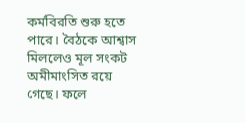কর্মবিরতি শুরু হতে পারে। বৈঠকে আশ্বাস মিললেও মূল সংকট অমীমাংসিত রয়ে গেছে। ফলে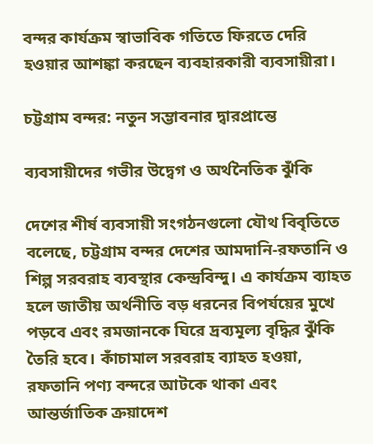বন্দর কার্যক্রম স্বাভাবিক গতিতে ফিরতে দেরি হওয়ার আশঙ্কা করছেন ব্যবহারকারী ব্যবসায়ীরা।

চট্টগ্রাম বন্দর: নতুন সম্ভাবনার দ্বারপ্রান্তে

ব্যবসায়ীদের গভীর উদ্বেগ ও অর্থনৈতিক ঝুঁকি

দেশের শীর্ষ ব্যবসায়ী সংগঠনগুলো যৌথ বিবৃতিতে বলেছে, চট্টগ্রাম বন্দর দেশের আমদানি-রফতানি ও শিল্প সরবরাহ ব্যবস্থার কেন্দ্রবিন্দু। এ কার্যক্রম ব্যাহত হলে জাতীয় অর্থনীতি বড় ধরনের বিপর্যয়ের মুখে পড়বে এবং রমজানকে ঘিরে দ্রব্যমূল্য বৃদ্ধির ঝুঁকি তৈরি হবে। কাঁচামাল সরবরাহ ব্যাহত হওয়া, রফতানি পণ্য বন্দরে আটকে থাকা এবং আন্তর্জাতিক ক্রয়াদেশ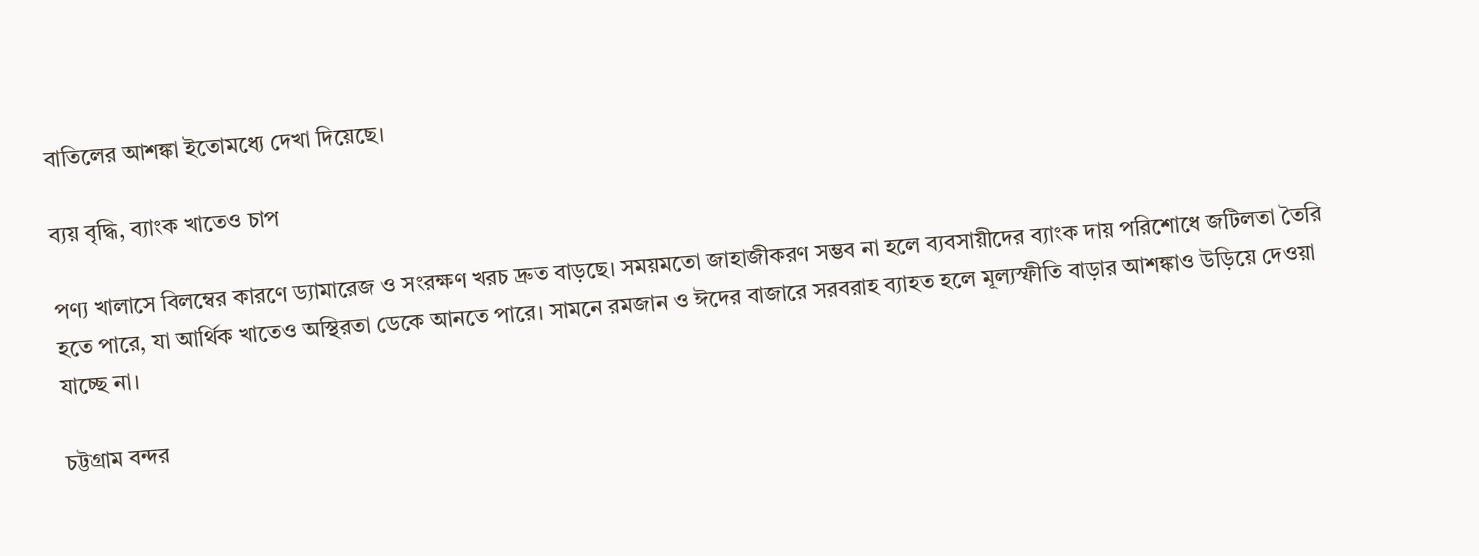বাতিলের আশঙ্কা ইতোমধ্যে দেখা দিয়েছে।

ব্যয় বৃদ্ধি, ব্যাংক খাতেও চাপ

পণ্য খালাসে বিলম্বের কারণে ড্যামারেজ ও সংরক্ষণ খরচ দ্রুত বাড়ছে। সময়মতো জাহাজীকরণ সম্ভব না হলে ব্যবসায়ীদের ব্যাংক দায় পরিশোধে জটিলতা তৈরি হতে পারে, যা আর্থিক খাতেও অস্থিরতা ডেকে আনতে পারে। সামনে রমজান ও ঈদের বাজারে সরবরাহ ব্যাহত হলে মূল্যস্ফীতি বাড়ার আশঙ্কাও উড়িয়ে দেওয়া যাচ্ছে না।

চট্টগ্রাম বন্দর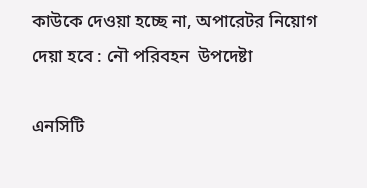কাউকে দেওয়া হচ্ছে না, অপারেটর নিয়োগ দেয়া হবে : নৌ পরিবহন  উপদেষ্টা

এনসিটি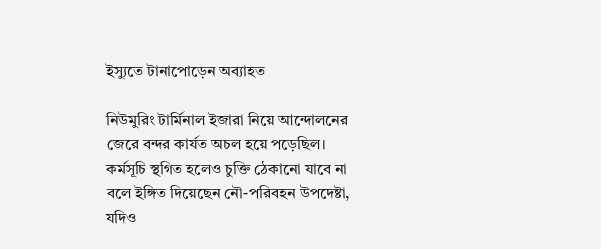ইস্যুতে টানাপোড়েন অব্যাহত

নিউমুরিং টার্মিনাল ইজারা নিয়ে আন্দোলনের জেরে বন্দর কার্যত অচল হয়ে পড়েছিল। কর্মসূচি স্থগিত হলেও চুক্তি ঠেকানো যাবে না বলে ইঙ্গিত দিয়েছেন নৌ-পরিবহন উপদেষ্টা, যদিও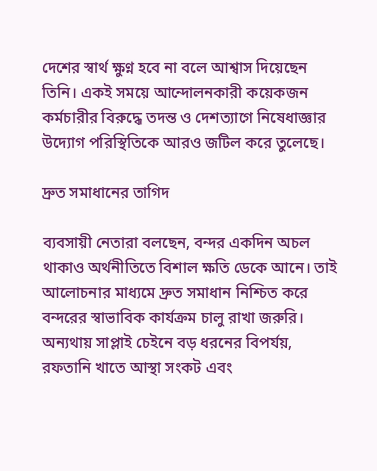দেশের স্বার্থ ক্ষুণ্ন হবে না বলে আশ্বাস দিয়েছেন তিনি। একই সময়ে আন্দোলনকারী কয়েকজন কর্মচারীর বিরুদ্ধে তদন্ত ও দেশত্যাগে নিষেধাজ্ঞার উদ্যোগ পরিস্থিতিকে আরও জটিল করে তুলেছে।

দ্রুত সমাধানের তাগিদ

ব্যবসায়ী নেতারা বলছেন, বন্দর একদিন অচল থাকাও অর্থনীতিতে বিশাল ক্ষতি ডেকে আনে। তাই আলোচনার মাধ্যমে দ্রুত সমাধান নিশ্চিত করে বন্দরের স্বাভাবিক কার্যক্রম চালু রাখা জরুরি। অন্যথায় সাপ্লাই চেইনে বড় ধরনের বিপর্যয়, রফতানি খাতে আস্থা সংকট এবং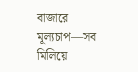বাজারে মূল্যচাপ—সব মিলিয়ে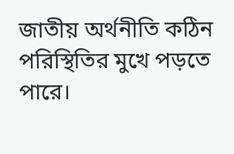জাতীয় অর্থনীতি কঠিন পরিস্থিতির মুখে পড়তে পারে।